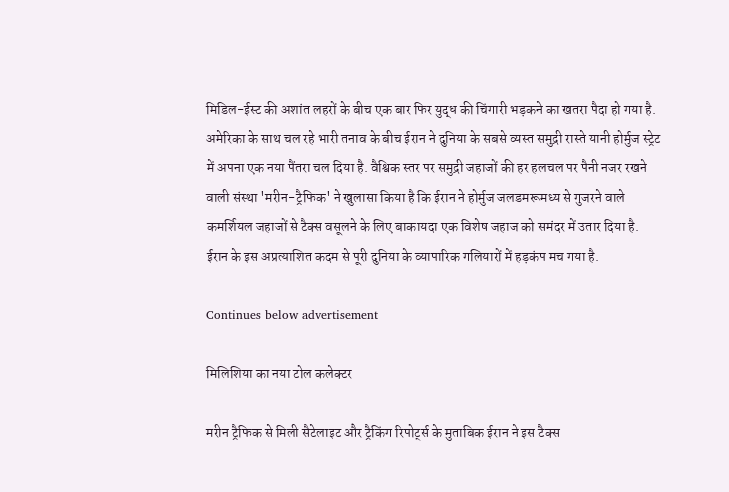मिडिल-ईस्ट की अशांत लहरों के बीच एक बार फिर युद्ध की चिंगारी भड़कने का खतरा पैदा हो गया है. अमेरिका के साथ चल रहे भारी तनाव के बीच ईरान ने दुनिया के सबसे व्यस्त समुद्री रास्ते यानी होर्मुज स्ट्रेट में अपना एक नया पैंतरा चल दिया है. वैश्विक स्तर पर समुद्री जहाजों की हर हलचल पर पैनी नजर रखने वाली संस्था 'मरीन-ट्रैफिक' ने खुलासा किया है कि ईरान ने होर्मुज जलडमरूमध्य से गुजरने वाले कमर्शियल जहाजों से टैक्स वसूलने के लिए बाकायदा एक विशेष जहाज को समंदर में उतार दिया है. ईरान के इस अप्रत्याशित कदम से पूरी दुनिया के व्यापारिक गलियारों में हड़कंप मच गया है.

Continues below advertisement

मिलिशिया का नया टोल कलेक्टर

मरीन ट्रैफिक से मिली सैटेलाइट और ट्रैकिंग रिपोर्ट्स के मुताबिक ईरान ने इस टैक्स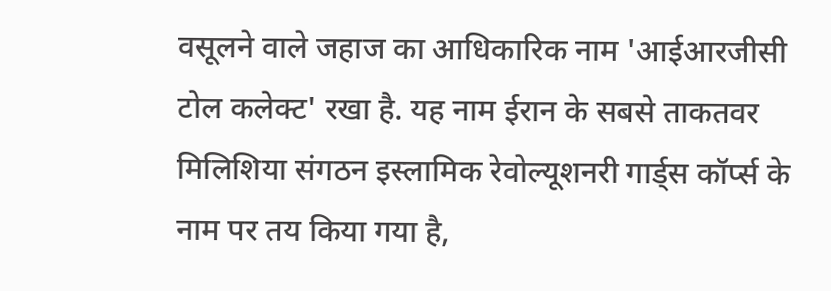वसूलने वाले जहाज का आधिकारिक नाम 'आईआरजीसी टोल कलेक्ट' रखा है. यह नाम ईरान के सबसे ताकतवर मिलिशिया संगठन इस्लामिक रेवोल्यूशनरी गार्ड्स कॉर्प्स के नाम पर तय किया गया है,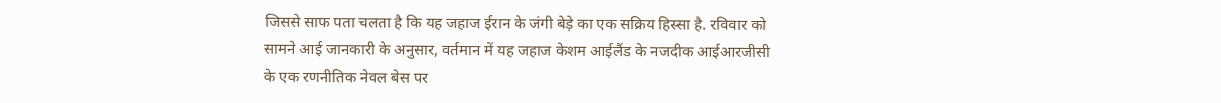जिससे साफ पता चलता है कि यह जहाज ईरान के जंगी बेड़े का एक सक्रिय हिस्सा है. रविवार को सामने आई जानकारी के अनुसार, वर्तमान में यह जहाज केशम आईलैंड के नजदीक आईआरजीसी के एक रणनीतिक नेवल बेस पर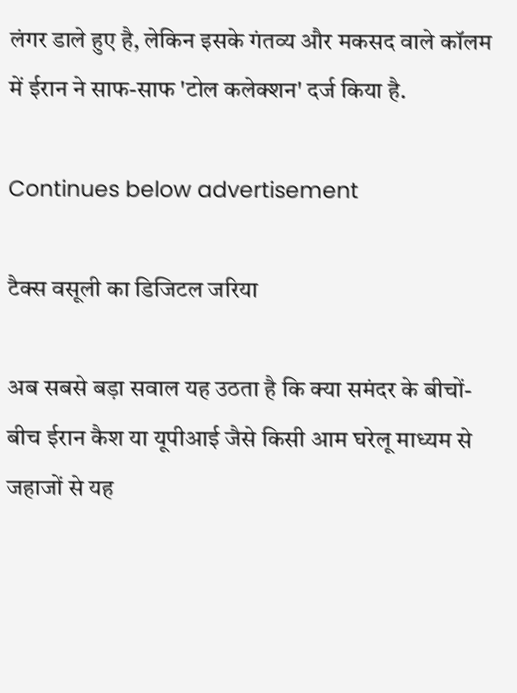लंगर डाले हुए है, लेकिन इसके गंतव्य और मकसद वाले कॉलम में ईरान ने साफ-साफ 'टोल कलेक्शन' दर्ज किया है.

Continues below advertisement

टैक्स वसूली का डिजिटल जरिया

अब सबसे बड़ा सवाल यह उठता है कि क्या समंदर के बीचों-बीच ईरान कैश या यूपीआई जैसे किसी आम घरेलू माध्यम से जहाजों से यह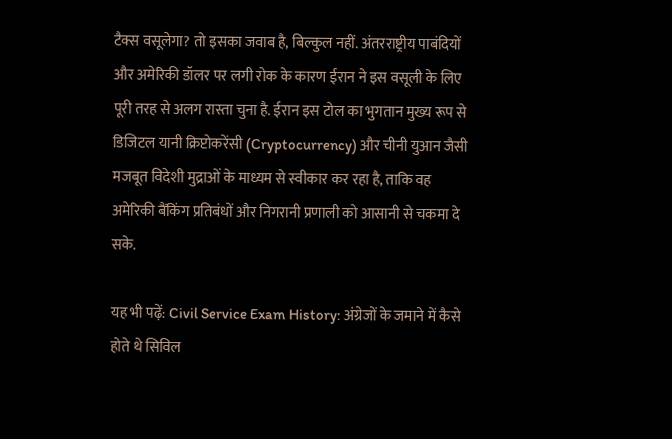टैक्स वसूलेगा? तो इसका जवाब है, बिल्कुल नहीं. अंतरराष्ट्रीय पाबंदियों और अमेरिकी डॉलर पर लगी रोक के कारण ईरान ने इस वसूली के लिए पूरी तरह से अलग रास्ता चुना है. ईरान इस टोल का भुगतान मुख्य रूप से डिजिटल यानी क्रिप्टोकरेंसी (Cryptocurrency) और चीनी युआन जैसी मजबूत विदेशी मुद्राओं के माध्यम से स्वीकार कर रहा है, ताकि वह अमेरिकी बैंकिंग प्रतिबंधों और निगरानी प्रणाली को आसानी से चकमा दे सके.

यह भी पढ़ें: Civil Service Exam History: अंग्रेजों के जमाने में कैसे होते थे सिविल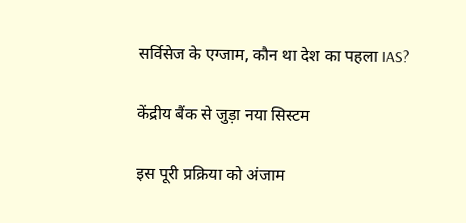सर्विसेज के एग्जाम, कौन था देश का पहला IAS?

केंद्रीय बैंक से जुड़ा नया सिस्टम

इस पूरी प्रक्रिया को अंजाम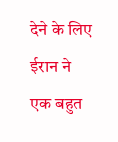देने के लिए ईरान ने एक बहुत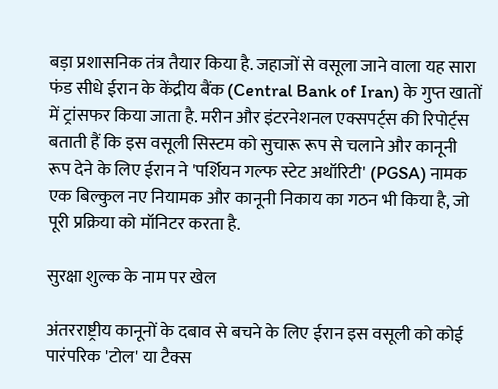बड़ा प्रशासनिक तंत्र तैयार किया है. जहाजों से वसूला जाने वाला यह सारा फंड सीधे ईरान के केंद्रीय बैंक (Central Bank of Iran) के गुप्त खातों में ट्रांसफर किया जाता है. मरीन और इंटरनेशनल एक्सपर्ट्स की रिपोर्ट्स बताती हैं कि इस वसूली सिस्टम को सुचारू रूप से चलाने और कानूनी रूप देने के लिए ईरान ने 'पर्शियन गल्फ स्टेट अथॉरिटी' (PGSA) नामक एक बिल्कुल नए नियामक और कानूनी निकाय का गठन भी किया है, जो पूरी प्रक्रिया को मॉनिटर करता है.

सुरक्षा शुल्क के नाम पर खेल

अंतरराष्ट्रीय कानूनों के दबाव से बचने के लिए ईरान इस वसूली को कोई पारंपरिक 'टोल' या टैक्स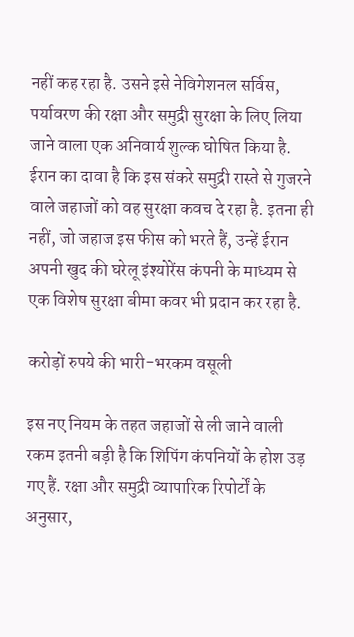नहीं कह रहा है. उसने इसे नेविगेशनल सर्विस, पर्यावरण की रक्षा और समुद्री सुरक्षा के लिए लिया जाने वाला एक अनिवार्य शुल्क घोषित किया है. ईरान का दावा है कि इस संकरे समुद्री रास्ते से गुजरने वाले जहाजों को वह सुरक्षा कवच दे रहा है. इतना ही नहीं, जो जहाज इस फीस को भरते हैं, उन्हें ईरान अपनी खुद की घरेलू इंश्योरेंस कंपनी के माध्यम से एक विशेष सुरक्षा बीमा कवर भी प्रदान कर रहा है.

करोड़ों रुपये की भारी-भरकम वसूली

इस नए नियम के तहत जहाजों से ली जाने वाली रकम इतनी बड़ी है कि शिपिंग कंपनियों के होश उड़ गए हैं. रक्षा और समुद्री व्यापारिक रिपोर्टों के अनुसार,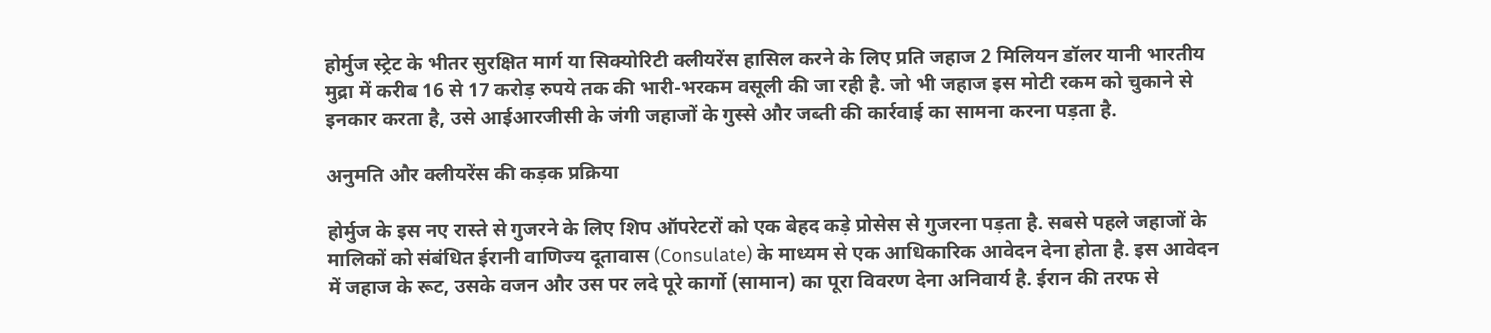होर्मुज स्ट्रेट के भीतर सुरक्षित मार्ग या सिक्योरिटी क्लीयरेंस हासिल करने के लिए प्रति जहाज 2 मिलियन डॉलर यानी भारतीय मुद्रा में करीब 16 से 17 करोड़ रुपये तक की भारी-भरकम वसूली की जा रही है. जो भी जहाज इस मोटी रकम को चुकाने से इनकार करता है, उसे आईआरजीसी के जंगी जहाजों के गुस्से और जब्ती की कार्रवाई का सामना करना पड़ता है.

अनुमति और क्लीयरेंस की कड़क प्रक्रिया

होर्मुज के इस नए रास्ते से गुजरने के लिए शिप ऑपरेटरों को एक बेहद कड़े प्रोसेस से गुजरना पड़ता है. सबसे पहले जहाजों के मालिकों को संबंधित ईरानी वाणिज्य दूतावास (Consulate) के माध्यम से एक आधिकारिक आवेदन देना होता है. इस आवेदन में जहाज के रूट, उसके वजन और उस पर लदे पूरे कार्गो (सामान) का पूरा विवरण देना अनिवार्य है. ईरान की तरफ से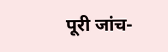पूरी जांच-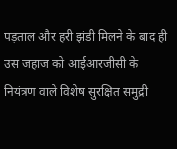पड़ताल और हरी झंडी मिलने के बाद ही उस जहाज को आईआरजीसी के नियंत्रण वाले विशेष सुरक्षित समुद्री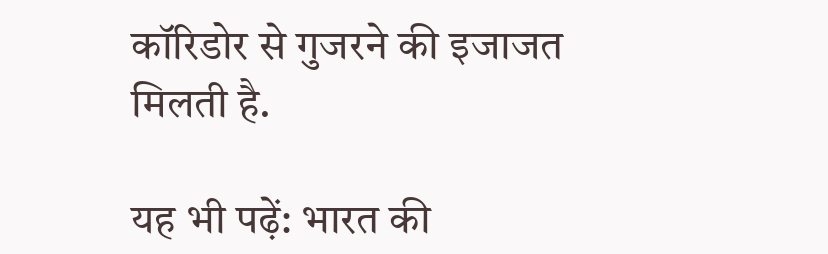कॉरिडोर से गुजरने की इजाजत मिलती है.

यह भी पढ़ें: भारत की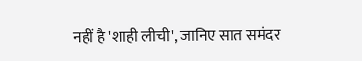नहीं है 'शाही लीची', जानिए सात समंदर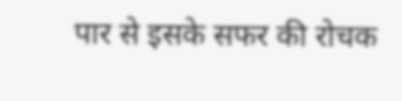पार से इसके सफर की रोचक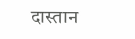दास्तान